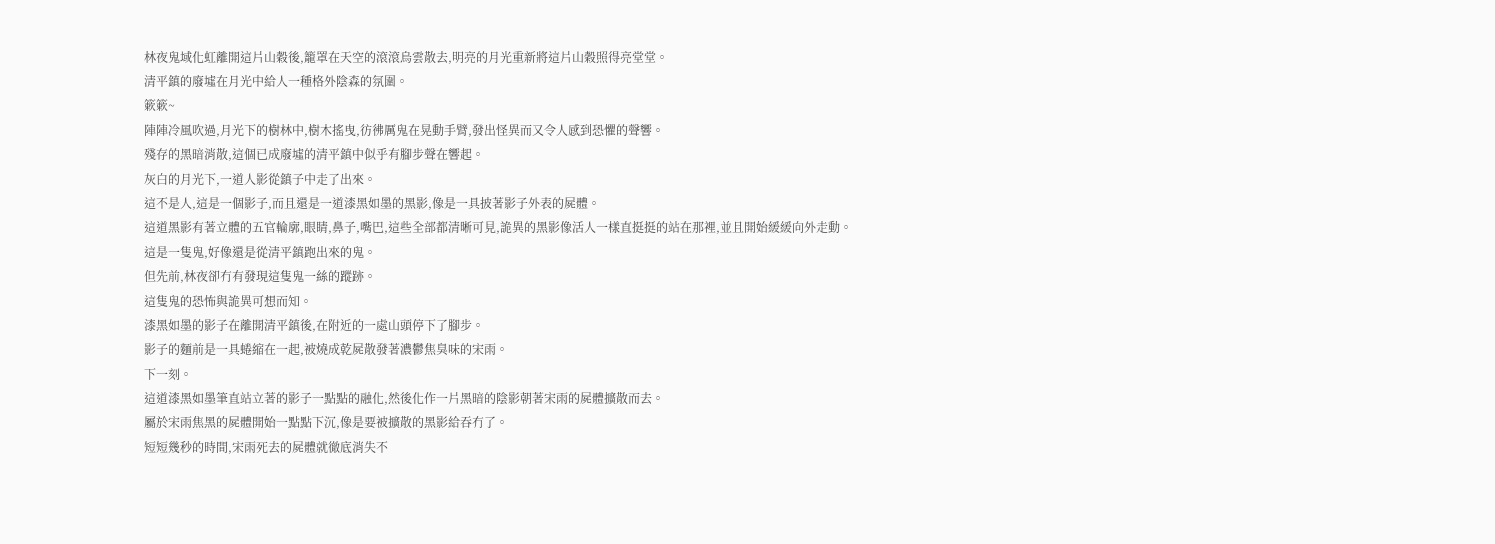林夜鬼域化虹離開這片山穀後,籠罩在天空的滾滾烏雲散去,明亮的月光重新將這片山穀照得亮堂堂。
清平鎮的廢墟在月光中給人一種格外陰森的氛圍。
簌簌~
陣陣冷風吹過,月光下的樹林中,樹木搖曳,彷彿厲鬼在晃動手臂,發出怪異而又令人感到恐懼的聲響。
殘存的黑暗消散,這個已成廢墟的清平鎮中似乎有腳步聲在響起。
灰白的月光下,一道人影從鎮子中走了出來。
這不是人,這是一個影子,而且還是一道漆黑如墨的黑影,像是一具披著影子外表的屍體。
這道黑影有著立體的五官輪廓,眼睛,鼻子,嘴巴,這些全部都清晰可見,詭異的黑影像活人一樣直挺挺的站在那裡,並且開始緩緩向外走動。
這是一隻鬼,好像還是從清平鎮跑出來的鬼。
但先前,林夜卻冇有發現這隻鬼一絲的蹤跡。
這隻鬼的恐怖與詭異可想而知。
漆黑如墨的影子在離開清平鎮後,在附近的一處山頭停下了腳步。
影子的麵前是一具蜷縮在一起,被燒成乾屍散發著濃鬱焦臭味的宋雨。
下一刻。
這道漆黑如墨筆直站立著的影子一點點的融化,然後化作一片黑暗的陰影朝著宋雨的屍體擴散而去。
屬於宋雨焦黑的屍體開始一點點下沉,像是要被擴散的黑影給吞冇了。
短短幾秒的時間,宋雨死去的屍體就徹底消失不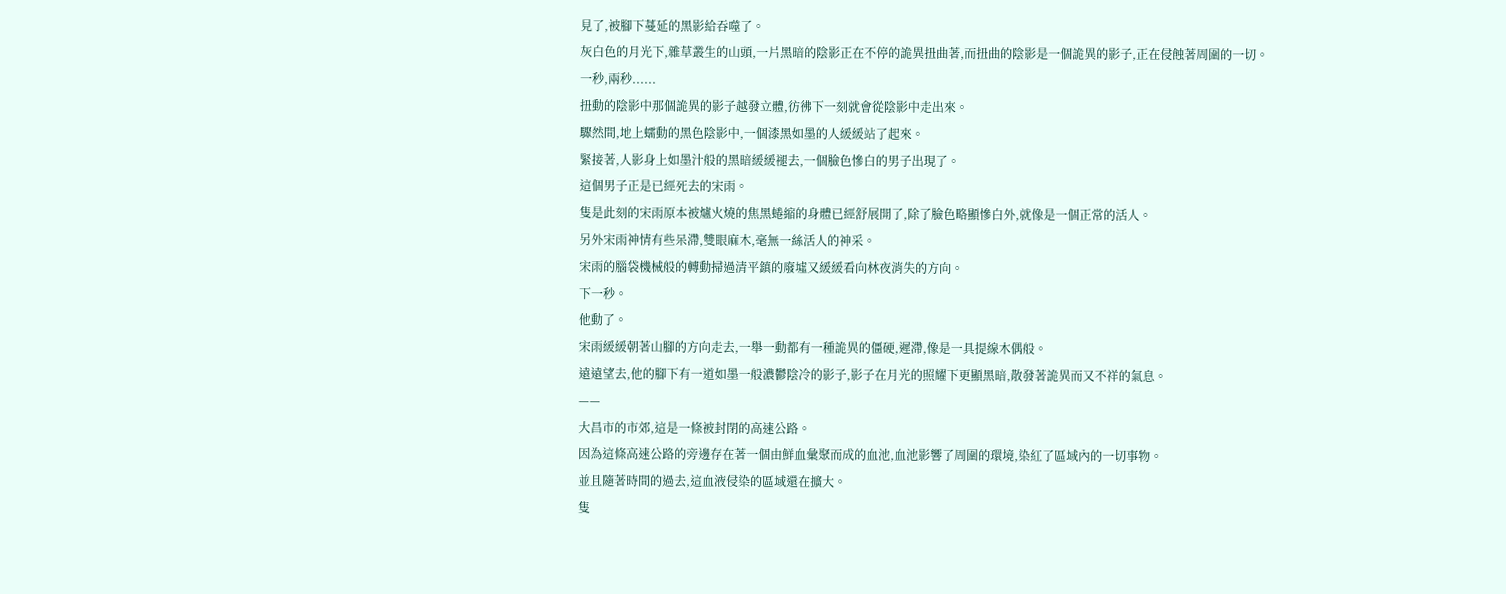見了,被腳下蔓延的黑影給吞噬了。
灰白色的月光下,雜草叢生的山頭,一片黑暗的陰影正在不停的詭異扭曲著,而扭曲的陰影是一個詭異的影子,正在侵蝕著周圍的一切。
一秒,兩秒......
扭動的陰影中那個詭異的影子越發立體,彷彿下一刻就會從陰影中走出來。
驟然間,地上蠕動的黑色陰影中,一個漆黑如墨的人緩緩站了起來。
緊接著,人影身上如墨汁般的黑暗緩緩褪去,一個臉色慘白的男子出現了。
這個男子正是已經死去的宋雨。
隻是此刻的宋雨原本被爐火燒的焦黑蜷縮的身體已經舒展開了,除了臉色略顯慘白外,就像是一個正常的活人。
另外宋雨神情有些呆滯,雙眼麻木,毫無一絲活人的神采。
宋雨的腦袋機械般的轉動掃過清平鎮的廢墟又緩緩看向林夜消失的方向。
下一秒。
他動了。
宋雨緩緩朝著山腳的方向走去,一舉一動都有一種詭異的僵硬,遲滯,像是一具提線木偶般。
遠遠望去,他的腳下有一道如墨一般濃鬱陰冷的影子,影子在月光的照耀下更顯黑暗,散發著詭異而又不祥的氣息。
——
大昌市的市郊,這是一條被封閉的高速公路。
因為這條高速公路的旁邊存在著一個由鮮血彙聚而成的血池,血池影響了周圍的環境,染紅了區域內的一切事物。
並且隨著時間的過去,這血液侵染的區域還在擴大。
隻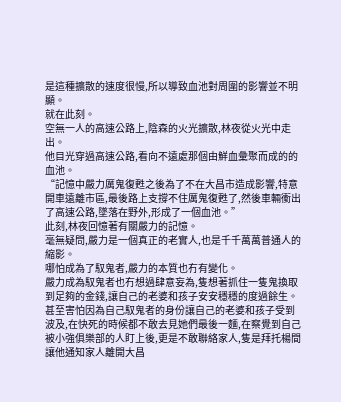是這種擴散的速度很慢,所以導致血池對周圍的影響並不明顯。
就在此刻。
空無一人的高速公路上,陰森的火光擴散,林夜從火光中走出。
他目光穿過高速公路,看向不遠處那個由鮮血彙聚而成的的血池。
“記憶中嚴力厲鬼復甦之後為了不在大昌市造成影響,特意開車遠離市區,最後路上支撐不住厲鬼復甦了,然後車輛衝出了高速公路,墜落在野外,形成了一個血池。”
此刻,林夜回憶著有關嚴力的記憶。
毫無疑問,嚴力是一個真正的老實人,也是千千萬萬普通人的縮影。
哪怕成為了馭鬼者,嚴力的本質也冇有變化。
嚴力成為馭鬼者也冇想過肆意妄為,隻想著抓住一隻鬼換取到足夠的金錢,讓自己的老婆和孩子安安穩穩的度過餘生。
甚至害怕因為自己馭鬼者的身份讓自己的老婆和孩子受到波及,在快死的時候都不敢去見她們最後一麵,在察覺到自己被小強俱樂部的人盯上後,更是不敢聯絡家人,隻是拜托楊間讓他通知家人離開大昌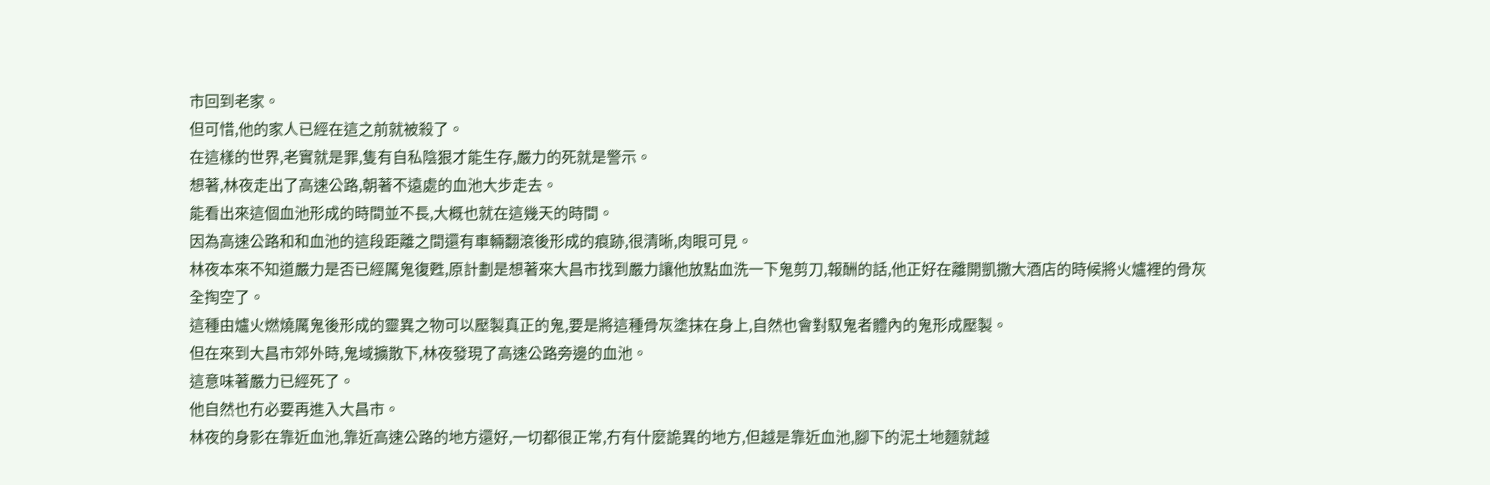市回到老家。
但可惜,他的家人已經在這之前就被殺了。
在這樣的世界,老實就是罪,隻有自私陰狠才能生存,嚴力的死就是警示。
想著,林夜走出了高速公路,朝著不遠處的血池大步走去。
能看出來這個血池形成的時間並不長,大概也就在這幾天的時間。
因為高速公路和和血池的這段距離之間還有車輛翻滾後形成的痕跡,很清晰,肉眼可見。
林夜本來不知道嚴力是否已經厲鬼復甦,原計劃是想著來大昌市找到嚴力讓他放點血洗一下鬼剪刀,報酬的話,他正好在離開凱撒大酒店的時候將火爐裡的骨灰全掏空了。
這種由爐火燃燒厲鬼後形成的靈異之物可以壓製真正的鬼,要是將這種骨灰塗抹在身上,自然也會對馭鬼者體內的鬼形成壓製。
但在來到大昌市郊外時,鬼域擴散下,林夜發現了高速公路旁邊的血池。
這意味著嚴力已經死了。
他自然也冇必要再進入大昌市。
林夜的身影在靠近血池,靠近高速公路的地方還好,一切都很正常,冇有什麼詭異的地方,但越是靠近血池,腳下的泥土地麵就越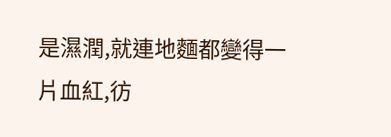是濕潤,就連地麵都變得一片血紅,彷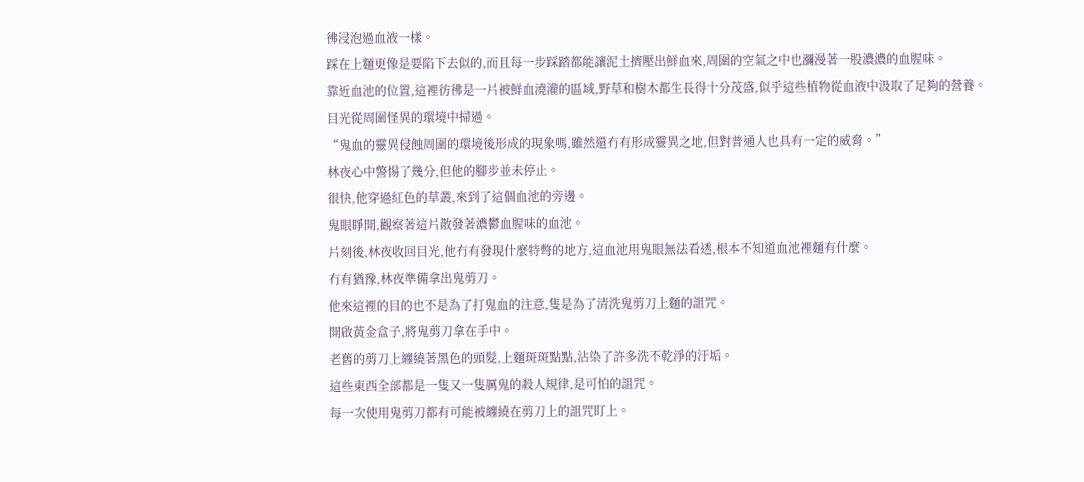彿浸泡過血液一樣。
踩在上麵更像是要陷下去似的,而且每一步踩踏都能讓泥土擠壓出鮮血來,周圍的空氣之中也瀰漫著一股濃濃的血腥味。
靠近血池的位置,這裡彷彿是一片被鮮血澆灌的區域,野草和樹木都生長得十分茂盛,似乎這些植物從血液中汲取了足夠的營養。
目光從周圍怪異的環境中掃過。
“鬼血的靈異侵蝕周圍的環境後形成的現象嗎,雖然還冇有形成靈異之地,但對普通人也具有一定的威脅。”
林夜心中警惕了幾分,但他的腳步並未停止。
很快,他穿過紅色的草叢,來到了這個血池的旁邊。
鬼眼睜開,觀察著這片散發著濃鬱血腥味的血池。
片刻後,林夜收回目光,他冇有發現什麼特彆的地方,這血池用鬼眼無法看透,根本不知道血池裡麵有什麼。
冇有猶豫,林夜準備拿出鬼剪刀。
他來這裡的目的也不是為了打鬼血的注意,隻是為了清洗鬼剪刀上麵的詛咒。
開啟黃金盒子,將鬼剪刀拿在手中。
老舊的剪刀上纏繞著黑色的頭髮,上麵斑斑點點,沾染了許多洗不乾淨的汙垢。
這些東西全部都是一隻又一隻厲鬼的殺人規律,是可怕的詛咒。
每一次使用鬼剪刀都有可能被纏繞在剪刀上的詛咒盯上。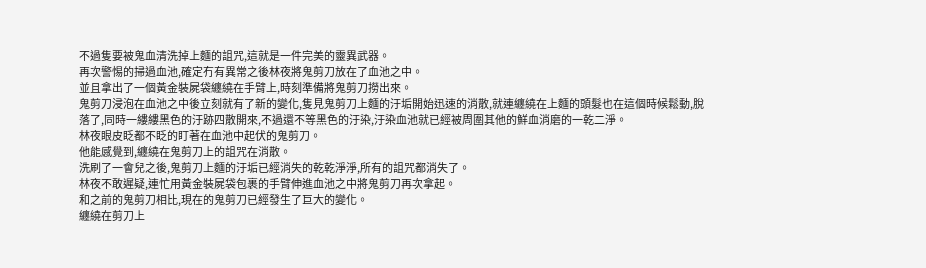不過隻要被鬼血清洗掉上麵的詛咒,這就是一件完美的靈異武器。
再次警惕的掃過血池,確定冇有異常之後林夜將鬼剪刀放在了血池之中。
並且拿出了一個黃金裝屍袋纏繞在手臂上,時刻準備將鬼剪刀撈出來。
鬼剪刀浸泡在血池之中後立刻就有了新的變化,隻見鬼剪刀上麵的汙垢開始迅速的消散,就連纏繞在上麵的頭髮也在這個時候鬆動,脫落了,同時一縷縷黑色的汙跡四散開來,不過還不等黑色的汙染,汙染血池就已經被周圍其他的鮮血消磨的一乾二淨。
林夜眼皮眨都不眨的盯著在血池中起伏的鬼剪刀。
他能感覺到,纏繞在鬼剪刀上的詛咒在消散。
洗刷了一會兒之後,鬼剪刀上麵的汙垢已經消失的乾乾淨淨,所有的詛咒都消失了。
林夜不敢遲疑,連忙用黃金裝屍袋包裹的手臂伸進血池之中將鬼剪刀再次拿起。
和之前的鬼剪刀相比,現在的鬼剪刀已經發生了巨大的變化。
纏繞在剪刀上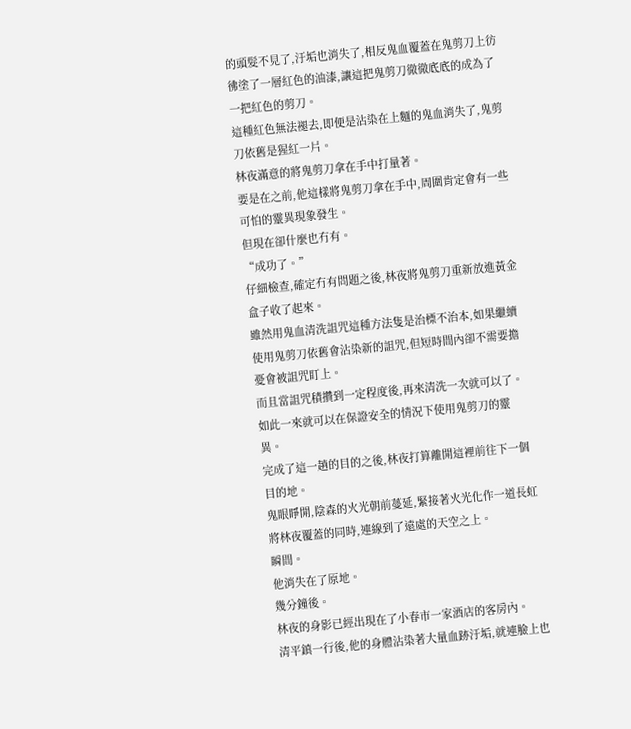的頭髮不見了,汙垢也消失了,相反鬼血覆蓋在鬼剪刀上彷彿塗了一層紅色的油漆,讓這把鬼剪刀徹徹底底的成為了一把紅色的剪刀。
這種紅色無法褪去,即便是沾染在上麵的鬼血消失了,鬼剪刀依舊是猩紅一片。
林夜滿意的將鬼剪刀拿在手中打量著。
要是在之前,他這樣將鬼剪刀拿在手中,周圍肯定會有一些可怕的靈異現象發生。
但現在卻什麼也冇有。
“成功了。”
仔細檢查,確定冇有問題之後,林夜將鬼剪刀重新放進黃金盒子收了起來。
雖然用鬼血清洗詛咒這種方法隻是治標不治本,如果繼續使用鬼剪刀依舊會沾染新的詛咒,但短時間內卻不需要擔憂會被詛咒盯上。
而且當詛咒積攢到一定程度後,再來清洗一次就可以了。
如此一來就可以在保證安全的情況下使用鬼剪刀的靈異。
完成了這一趟的目的之後,林夜打算離開這裡前往下一個目的地。
鬼眼睜開,陰森的火光朝前蔓延,緊接著火光化作一道長虹將林夜覆蓋的同時,連線到了遠處的天空之上。
瞬間。
他消失在了原地。
幾分鐘後。
林夜的身影已經出現在了小春市一家酒店的客房內。
清平鎮一行後,他的身體沾染著大量血跡汙垢,就連臉上也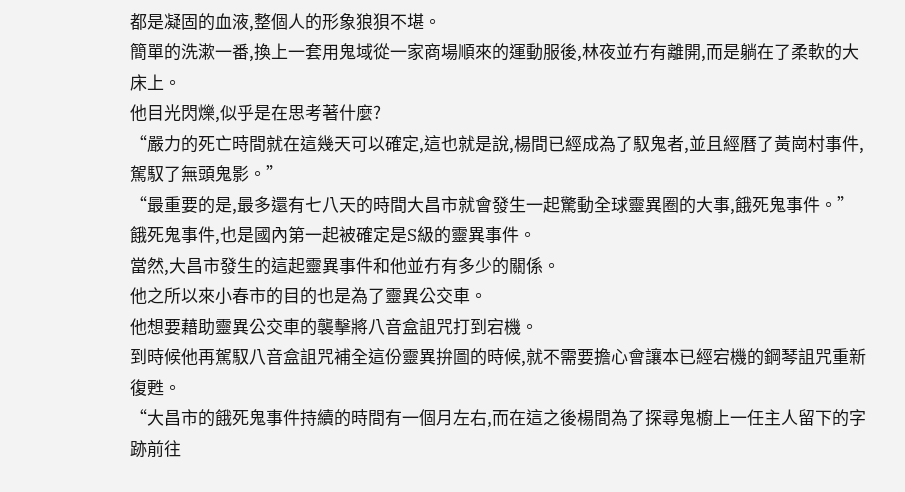都是凝固的血液,整個人的形象狼狽不堪。
簡單的洗漱一番,換上一套用鬼域從一家商場順來的運動服後,林夜並冇有離開,而是躺在了柔軟的大床上。
他目光閃爍,似乎是在思考著什麼?
“嚴力的死亡時間就在這幾天可以確定,這也就是說,楊間已經成為了馭鬼者,並且經曆了黃崗村事件,駕馭了無頭鬼影。”
“最重要的是,最多還有七八天的時間大昌市就會發生一起驚動全球靈異圈的大事,餓死鬼事件。”
餓死鬼事件,也是國內第一起被確定是S級的靈異事件。
當然,大昌市發生的這起靈異事件和他並冇有多少的關係。
他之所以來小春市的目的也是為了靈異公交車。
他想要藉助靈異公交車的襲擊將八音盒詛咒打到宕機。
到時候他再駕馭八音盒詛咒補全這份靈異拚圖的時候,就不需要擔心會讓本已經宕機的鋼琴詛咒重新復甦。
“大昌市的餓死鬼事件持續的時間有一個月左右,而在這之後楊間為了探尋鬼櫥上一任主人留下的字跡前往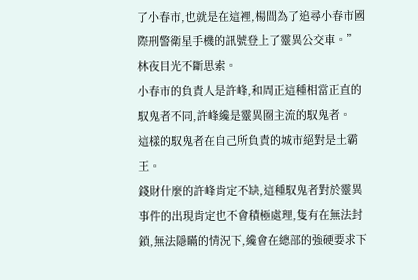了小春市,也就是在這裡,楊間為了追尋小春市國際刑警衛星手機的訊號登上了靈異公交車。”
林夜目光不斷思索。
小春市的負責人是許峰,和周正這種相當正直的馭鬼者不同,許峰纔是靈異圈主流的馭鬼者。
這樣的馭鬼者在自己所負責的城市絕對是土霸王。
錢財什麼的許峰肯定不缺,這種馭鬼者對於靈異事件的出現肯定也不會積極處理,隻有在無法封鎖,無法隱瞞的情況下,纔會在總部的強硬要求下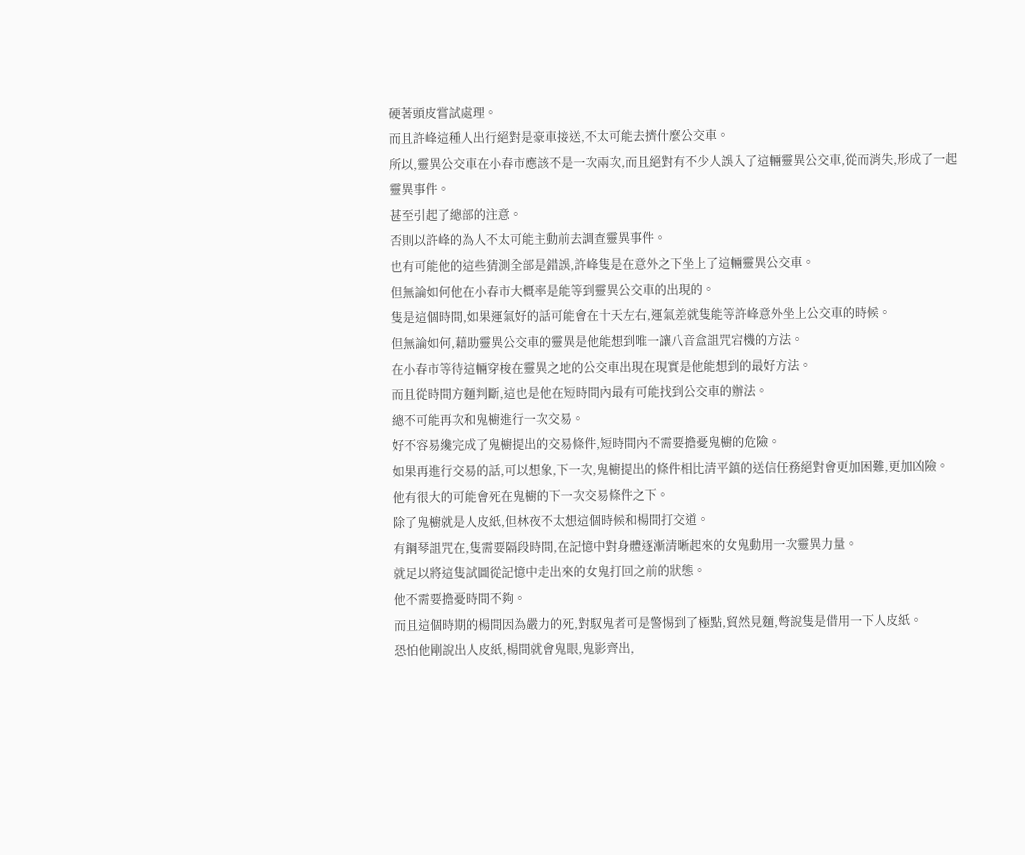硬著頭皮嘗試處理。
而且許峰這種人出行絕對是豪車接送,不太可能去擠什麼公交車。
所以,靈異公交車在小春市應該不是一次兩次,而且絕對有不少人誤入了這輛靈異公交車,從而消失,形成了一起靈異事件。
甚至引起了總部的注意。
否則以許峰的為人不太可能主動前去調查靈異事件。
也有可能他的這些猜測全部是錯誤,許峰隻是在意外之下坐上了這輛靈異公交車。
但無論如何他在小春市大概率是能等到靈異公交車的出現的。
隻是這個時間,如果運氣好的話可能會在十天左右,運氣差就隻能等許峰意外坐上公交車的時候。
但無論如何,藉助靈異公交車的靈異是他能想到唯一讓八音盒詛咒宕機的方法。
在小春市等待這輛穿梭在靈異之地的公交車出現在現實是他能想到的最好方法。
而且從時間方麵判斷,這也是他在短時間內最有可能找到公交車的辦法。
總不可能再次和鬼櫥進行一次交易。
好不容易纔完成了鬼櫥提出的交易條件,短時間內不需要擔憂鬼櫥的危險。
如果再進行交易的話,可以想象,下一次,鬼櫥提出的條件相比清平鎮的送信任務絕對會更加困難,更加凶險。
他有很大的可能會死在鬼櫥的下一次交易條件之下。
除了鬼櫥就是人皮紙,但林夜不太想這個時候和楊間打交道。
有鋼琴詛咒在,隻需要隔段時間,在記憶中對身體逐漸清晰起來的女鬼動用一次靈異力量。
就足以將這隻試圖從記憶中走出來的女鬼打回之前的狀態。
他不需要擔憂時間不夠。
而且這個時期的楊間因為嚴力的死,對馭鬼者可是警惕到了極點,貿然見麵,彆說隻是借用一下人皮紙。
恐怕他剛說出人皮紙,楊間就會鬼眼,鬼影齊出,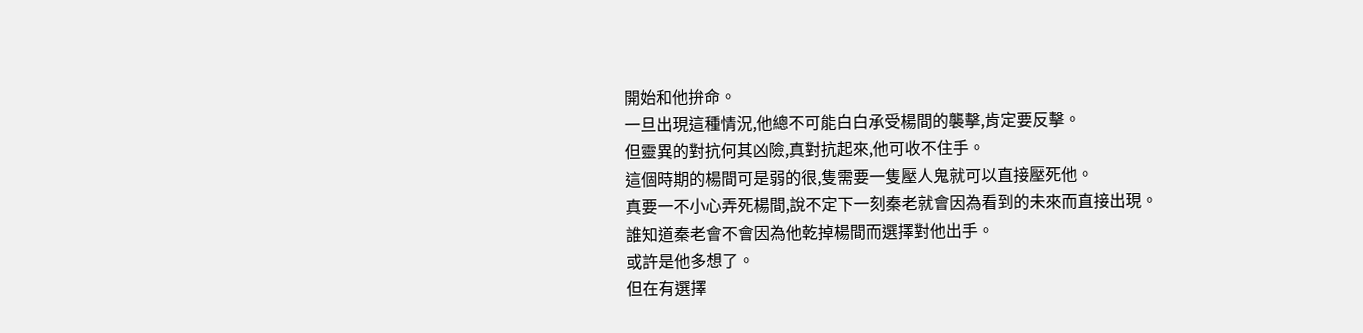開始和他拚命。
一旦出現這種情況,他總不可能白白承受楊間的襲擊,肯定要反擊。
但靈異的對抗何其凶險,真對抗起來,他可收不住手。
這個時期的楊間可是弱的很,隻需要一隻壓人鬼就可以直接壓死他。
真要一不小心弄死楊間,說不定下一刻秦老就會因為看到的未來而直接出現。
誰知道秦老會不會因為他乾掉楊間而選擇對他出手。
或許是他多想了。
但在有選擇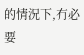的情況下,冇必要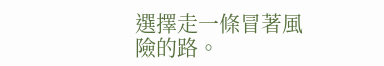選擇走一條冒著風險的路。